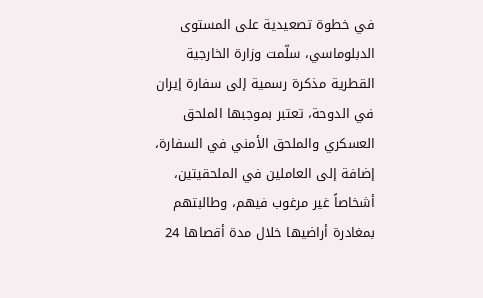في خطوة تصعيدية على المستوى الدبلوماسي، سلّمت وزارة الخارجية القطرية مذكرة رسمية إلى سفارة إيران في الدوحة، تعتبر بموجبها الملحق العسكري والملحق الأمني في السفارة، إضافة إلى العاملين في الملحقيتين، أشخاصاً غير مرغوب فيهم، وطالبتهم بمغادرة أراضيها خلال مدة أقصاها 24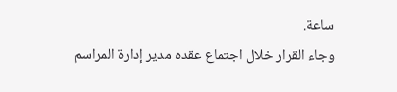ساعة.
وجاء القرار خلال اجتماع عقده مدير إدارة المراسم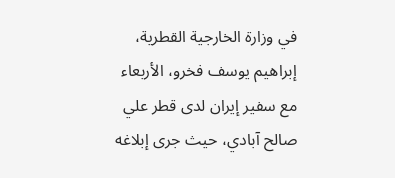في وزارة الخارجية القطرية، إبراهيم يوسف فخرو، الأربعاء مع سفير إيران لدى قطر علي صالح آبادي، حيث جرى إبلاغه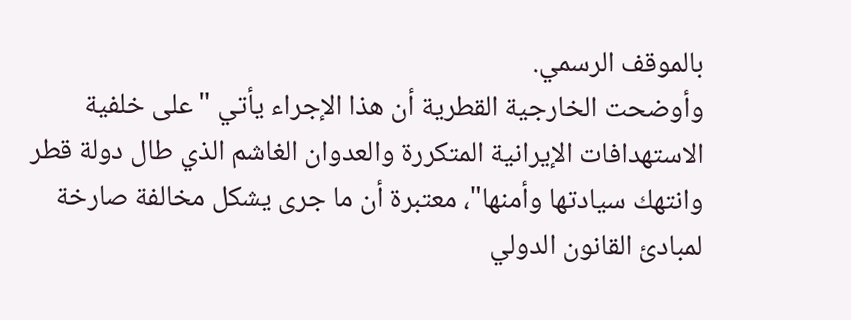بالموقف الرسمي.
وأوضحت الخارجية القطرية أن هذا الإجراء يأتي "على خلفية الاستهدافات الإيرانية المتكررة والعدوان الغاشم الذي طال دولة قطر وانتهك سيادتها وأمنها"، معتبرة أن ما جرى يشكل مخالفة صارخة لمبادئ القانون الدولي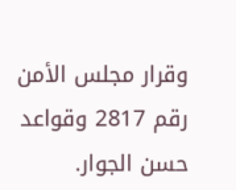وقرار مجلس الأمن رقم 2817 وقواعد حسن الجوار.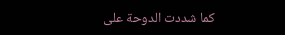كما شددت الدوحة على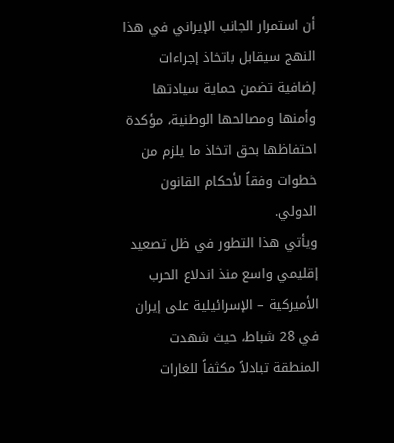أن استمرار الجانب الإيراني في هذا النهج سيقابل باتخاذ إجراءات إضافية تضمن حماية سيادتها وأمنها ومصالحها الوطنية، مؤكدة احتفاظها بحق اتخاذ ما يلزم من خطوات وفقاً لأحكام القانون الدولي.
ويأتي هذا التطور في ظل تصعيد إقليمي واسع منذ اندلاع الحرب الأميركية – الإسرائيلية على إيران في 28 شباط، حيث شهدت المنطقة تبادلاً مكثفاً للغارات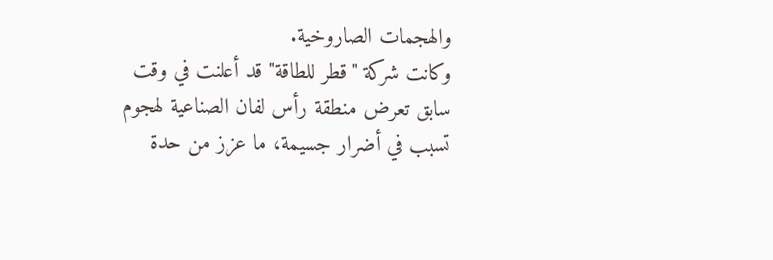والهجمات الصاروخية.
وكانت شركة "قطر للطاقة" قد أعلنت في وقت سابق تعرض منطقة رأس لفان الصناعية لهجوم تسبب في أضرار جسيمة، ما عزز من حدة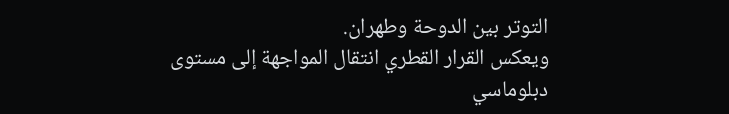التوتر بين الدوحة وطهران.
ويعكس القرار القطري انتقال المواجهة إلى مستوى دبلوماسي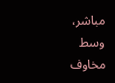مباشر، وسط مخاوف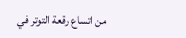من اتساع رقعة التوتر في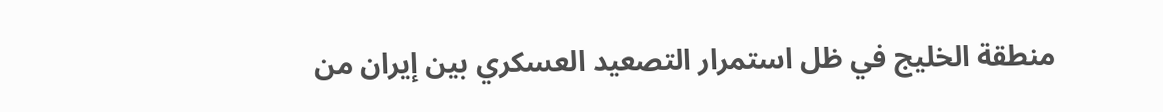منطقة الخليج في ظل استمرار التصعيد العسكري بين إيران من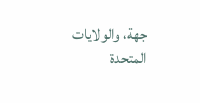جهة، والولايات المتحدة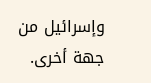وإسرائيل من جهة أخرى.